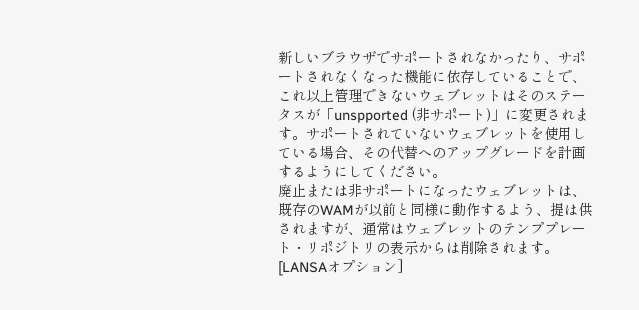新しいブラウザでサポートされなかったり、サポートされなくなった機能に依存していることで、これ以上管理できないウェブレットはそのステータスが「unspported (非サポート)」に変更されます。サポートされていないウェブレットを使用している場合、その代替へのアップグレードを計画するようにしてください。
廃止または非サポートになったウェブレットは、既存のWAMが以前と同様に動作するよう、提は供されますが、通常はウェブレットのテンププレート・リポジトリの表示からは削除されます。[LANSAオプション]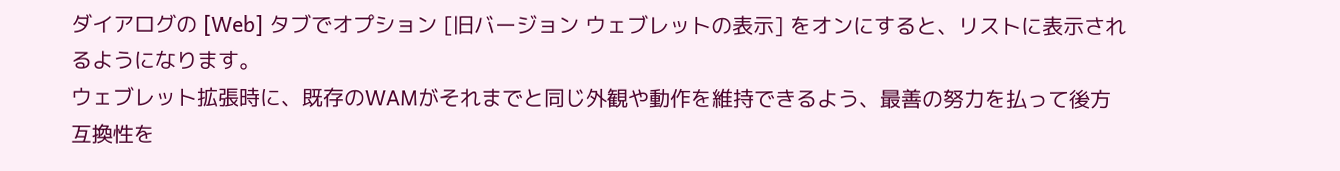ダイアログの [Web] タブでオプション [旧バージョン ウェブレットの表示] をオンにすると、リストに表示されるようになります。
ウェブレット拡張時に、既存のWAMがそれまでと同じ外観や動作を維持できるよう、最善の努力を払って後方互換性を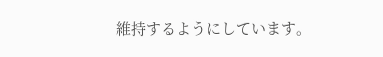維持するようにしています。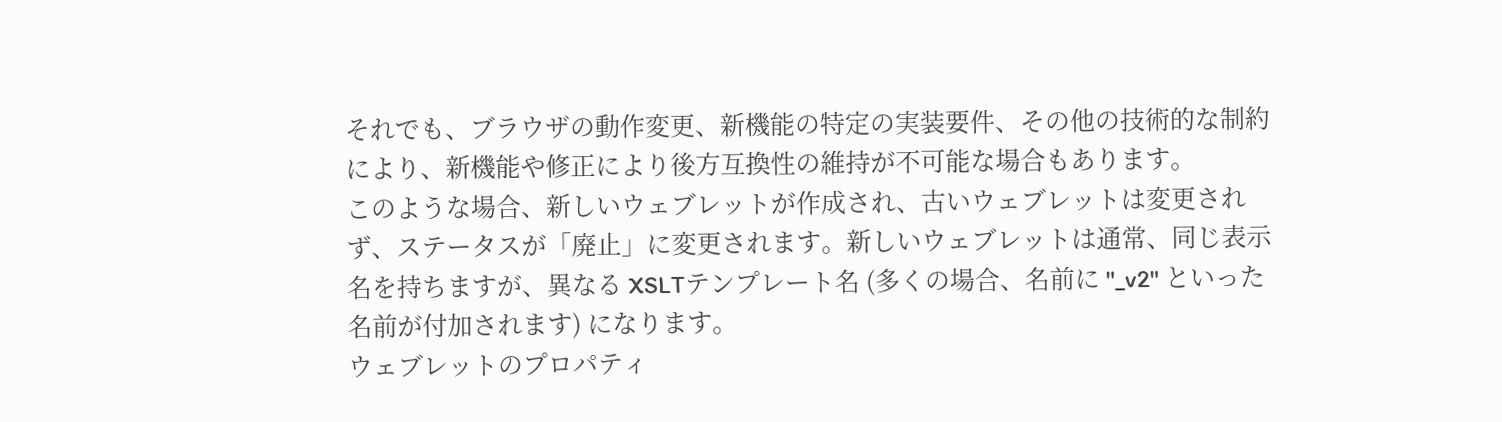それでも、ブラウザの動作変更、新機能の特定の実装要件、その他の技術的な制約により、新機能や修正により後方互換性の維持が不可能な場合もあります。
このような場合、新しいウェブレットが作成され、古いウェブレットは変更されず、ステータスが「廃止」に変更されます。新しいウェブレットは通常、同じ表示名を持ちますが、異なる XSLTテンプレート名 (多くの場合、名前に "_v2" といった名前が付加されます) になります。
ウェブレットのプロパティ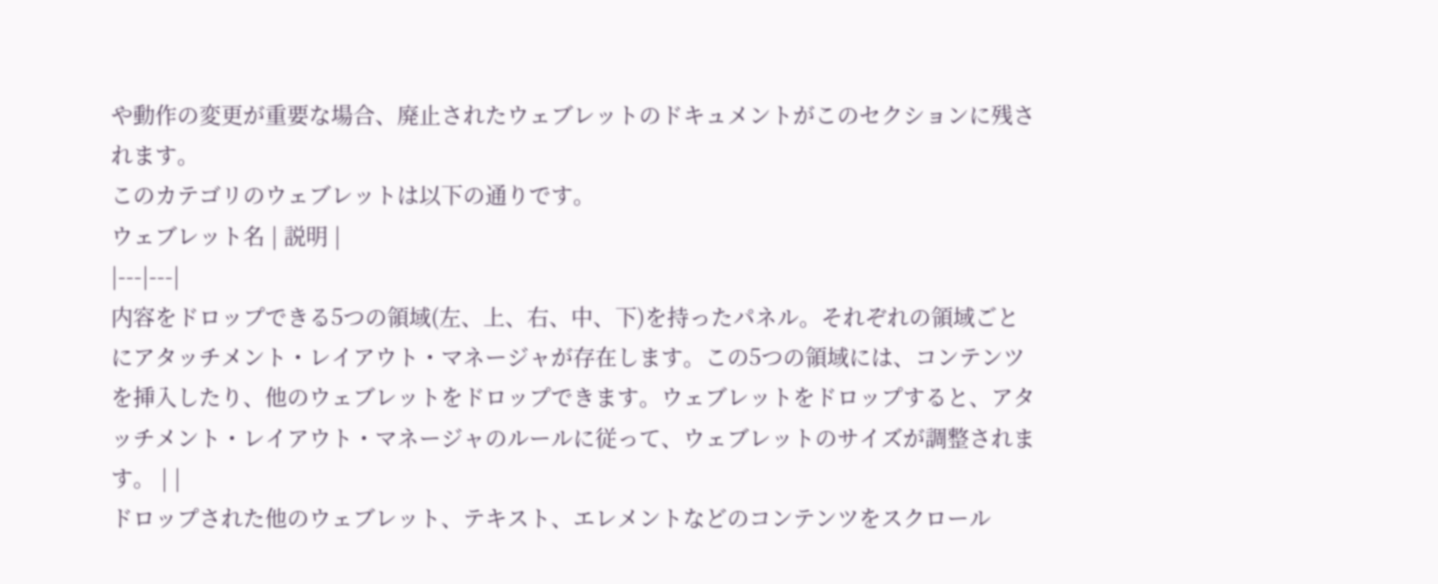や動作の変更が重要な場合、廃止されたウェブレットのドキュメントがこのセクションに残されます。
このカテゴリのウェブレットは以下の通りです。
ウェブレット名 | 説明 |
|---|---|
内容をドロップできる5つの領域(左、上、右、中、下)を持ったパネル。それぞれの領域ごとにアタッチメント・レイアウト・マネージャが存在します。この5つの領域には、コンテンツを挿入したり、他のウェブレットをドロップできます。ウェブレットをドロップすると、アタッチメント・レイアウト・マネージャのルールに従って、ウェブレットのサイズが調整されます。 | |
ドロップされた他のウェブレット、テキスト、エレメントなどのコンテンツをスクロール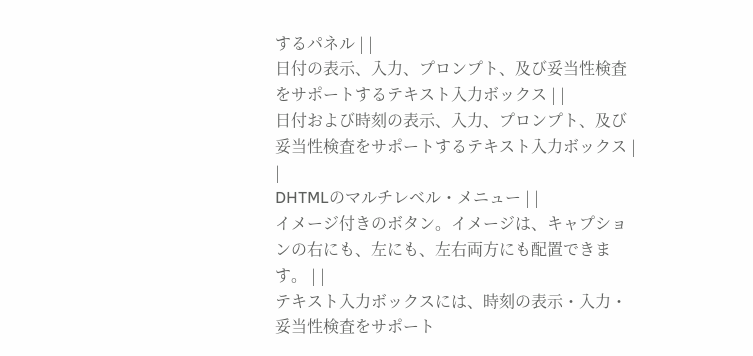するパネル | |
日付の表示、入力、プロンプト、及び妥当性検査をサポートするテキスト入力ボックス | |
日付および時刻の表示、入力、プロンプト、及び妥当性検査をサポートするテキスト入力ボックス | |
DHTMLのマルチレベル・メニュー | |
イメージ付きのボタン。イメージは、キャプションの右にも、左にも、左右両方にも配置できます。 | |
テキスト入力ボックスには、時刻の表示・入力・妥当性検査をサポート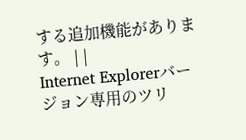する追加機能があります。 | |
Internet Explorerバージョン専用のツリ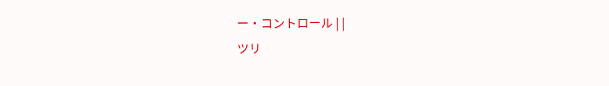ー・コントロール | |
ツリ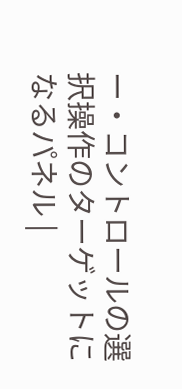ー・コントロールの選択操作のターゲットになるパネル |